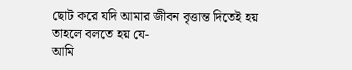ছোট করে যদি আমার জীবন বৃত্তান্ত দিতেই হয় তাহলে বলতে হয় যে-
আমি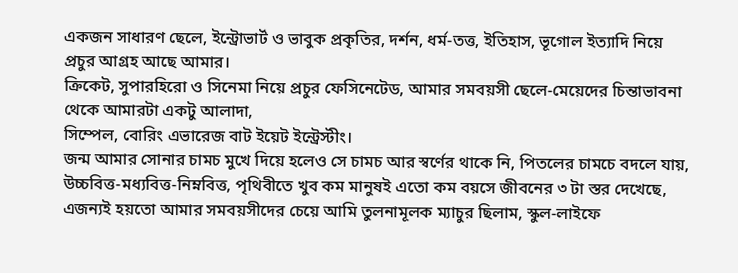একজন সাধারণ ছেলে, ইন্ট্রোভার্ট ও ভাবুক প্রকৃতির, দর্শন, ধর্ম-তত্ত, ইতিহাস, ভূগোল ইত্যাদি নিয়ে প্রচুর আগ্রহ আছে আমার।
ক্রিকেট, সুপারহিরো ও সিনেমা নিয়ে প্রচুর ফেসিনেটেড, আমার সমবয়সী ছেলে-মেয়েদের চিন্তাভাবনা থেকে আমারটা একটু আলাদা,
সিম্পেল, বোরিং এভারেজ বাট ইয়েট ইন্ট্রেস্টীং।
জন্ম আমার সোনার চামচ মুখে দিয়ে হলেও সে চামচ আর স্বর্ণের থাকে নি, পিতলের চামচে বদলে যায়, উচ্চবিত্ত-মধ্যবিত্ত-নিম্নবিত্ত, পৃথিবীতে খুব কম মানুষই এতো কম বয়সে জীবনের ৩ টা স্তর দেখেছে,
এজন্যই হয়তো আমার সমবয়সীদের চেয়ে আমি তুলনামূলক ম্যাচুর ছিলাম, স্কুল-লাইফে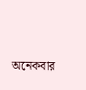অনেকবার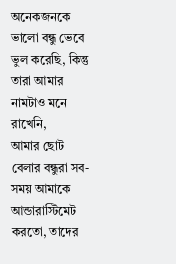অনেকজনকে ভালো বন্ধু ভেবে ভুল করেছি, কিন্তু তারা আমার নামটাও মনে রাখেনি,
আমার ছোট বেলার বন্ধুরা সব-সময় আমাকে আন্ডারাস্টিমেট করতো, তাদের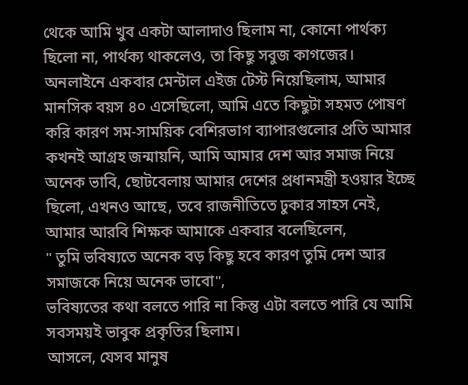থেকে আমি খুব একটা আলাদাও ছিলাম না, কোনো পার্থক্য ছিলো না, পার্থক্য থাকলেও, তা কিছু সবুজ কাগজের।
অনলাইনে একবার মেন্টাল এইজ টেস্ট নিয়েছিলাম, আমার মানসিক বয়স ৪০ এসেছিলো, আমি এতে কিছুটা সহমত পোষণ করি কারণ সম-সাময়িক বেশিরভাগ ব্যাপারগুলোর প্রতি আমার কখনই আগ্রহ জন্মায়নি, আমি আমার দেশ আর সমাজ নিয়ে অনেক ভাবি, ছোটবেলায় আমার দেশের প্রধানমন্ত্রী হওয়ার ইচ্ছে ছিলো, এখনও আছে, তবে রাজনীতিতে ঢুকার সাহস নেই,
আমার আরবি শিক্ষক আমাকে একবার বলেছিলেন,
" তুমি ভবিষ্যতে অনেক বড় কিছু হবে কারণ তুমি দেশ আর সমাজকে নিয়ে অনেক ভাবো",
ভবিষ্যতের কথা বলতে পারি না কিন্তু এটা বলতে পারি যে আমি সবসময়ই ভাবুক প্রকৃতির ছিলাম।
আসলে, যেসব মানুষ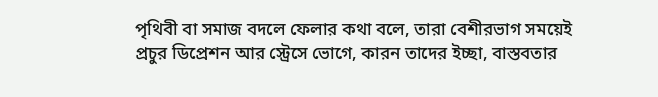পৃথিবী বা সমাজ বদলে ফেলার কথা বলে, তারা বেশীরভাগ সময়েই প্রচুর ডিপ্রেশন আর স্ট্রেসে ভোগে, কারন তাদের ইচ্ছা, বাস্তবতার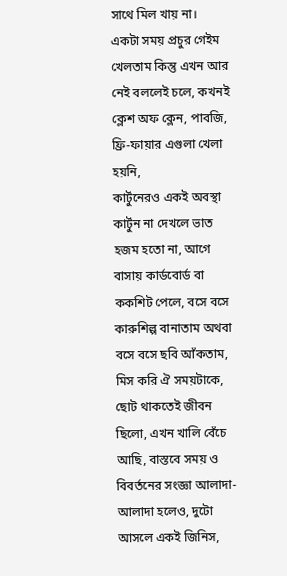সাথে মিল খায় না।
একটা সময় প্রচুর গেইম খেলতাম কিন্তু এখন আর নেই বললেই চলে, কখনই ক্লেশ অফ ক্লেন, পাবজি, ফ্রি-ফায়ার এগুলা খেলা হয়নি,
কার্টুনেরও একই অবস্থা কার্টুন না দেখলে ভাত হজম হতো না, আগে বাসায় কার্ডবোর্ড বা ককশিট পেলে, বসে বসে কারুশিল্প বানাতাম অথবা বসে বসে ছবি আঁকতাম, মিস করি ঐ সময়টাকে,
ছোট থাকতেই জীবন ছিলো, এখন খালি বেঁচে আছি, বাস্তবে সময় ও বিবর্তনের সংজ্ঞা আলাদা-আলাদা হলেও, দুটো আসলে একই জিনিস,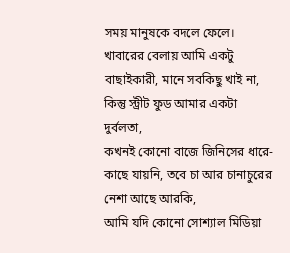সময় মানুষকে বদলে ফেলে।
খাবারের বেলায় আমি একটু বাছাইকারী, মানে সবকিছু খাই না, কিন্তু স্ট্রীট ফুড আমার একটা দুর্বলতা,
কখনই কোনো বাজে জিনিসের ধারে-কাছে যায়নি, তবে চা আর চানাচুরের নেশা আছে আরকি,
আমি যদি কোনো সোশ্যাল মিডিয়া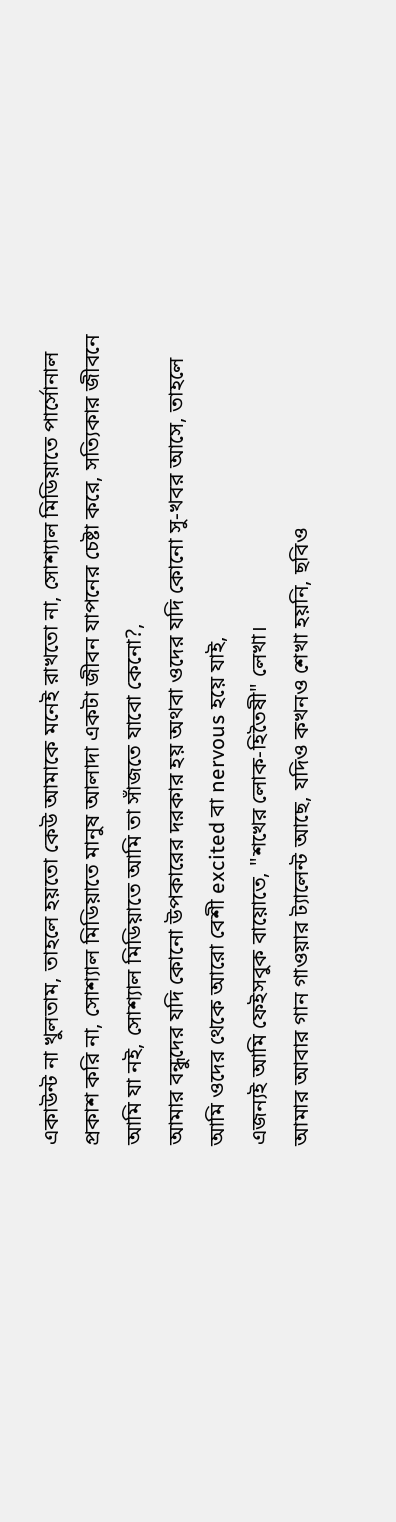একাউন্ট না খুলতাম, তাহলে হয়তো কেউ আমাকে মনেই রাখতো না, সোশ্যাল মিডিয়াতে পার্সোনাল প্রকাশ করি না, সোশ্যাল মিডিয়াতে মানুষ আলাদা একটা জীবন যাপনের চেষ্টা করে, সত্যিকার জীবনে আমি যা নই, সোশ্যাল মিডিয়াতে আমি তা সাঁজতে যাবো কেনো?,
আমার বন্ধুদের যদি কোনো উপকারের দরকার হয় অথবা ওদের যদি কোনো সু-খবর আসে, তাহলে আমি ওদের থেকে আরো বেশী excited বা nervous হয়ে যাই,
এজন্যই আমি ফেইসবুক বায়োতে, "শখের লোক-হিতৈষী" লেখা।
আমার আবার গান গাওয়ার ট্যালেন্ট আছে, যদিও কখনও শেখা হয়নি, ছবিও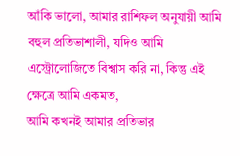আঁকি ভালো, আমার রাশিফল অনুযায়ী আমি বহুল প্রতিভাশালী, যদিও আমি এস্ট্রোলোজিতে বিশ্বাস করি না, কিন্তু এই ক্ষেত্রে আমি একমত,
আমি কখনই আমার প্রতিভার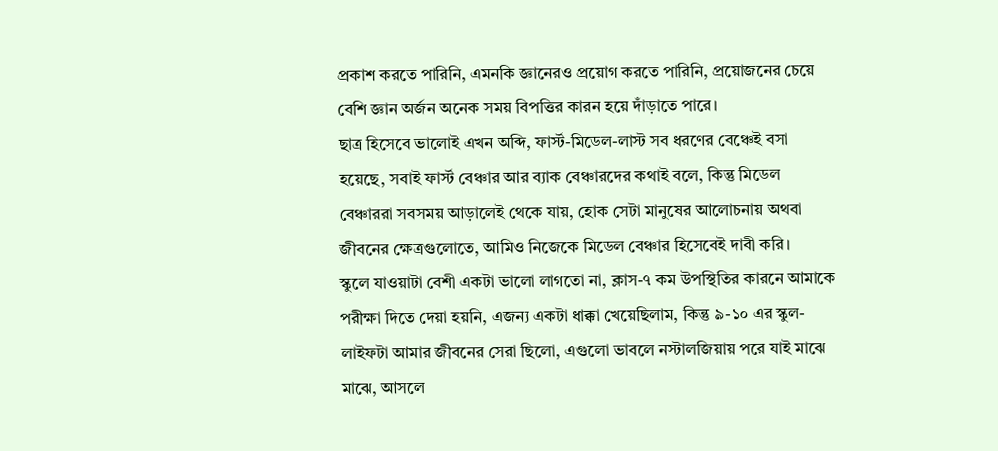প্রকাশ করতে পারিনি, এমনকি জ্ঞানেরও প্রয়োগ করতে পারিনি, প্রয়োজনের চেয়ে বেশি জ্ঞান অর্জন অনেক সময় বিপত্তির কারন হয়ে দাঁড়াতে পারে।
ছাত্র হিসেবে ভালোই এখন অব্দি, ফার্স্ট-মিডেল-লাস্ট সব ধরণের বেঞ্চেই বসা হয়েছে, সবাই ফার্স্ট বেঞ্চার আর ব্যাক বেঞ্চারদের কথাই বলে, কিন্তু মিডেল বেঞ্চাররা সবসময় আড়ালেই থেকে যায়, হোক সেটা মানুষের আলোচনায় অথবা জীবনের ক্ষেত্রগুলোতে, আমিও নিজেকে মিডেল বেঞ্চার হিসেবেই দাবী করি।
স্কুলে যাওয়াটা বেশী একটা ভালো লাগতো না, ক্লাস-৭ কম উপস্থিতির কারনে আমাকে পরীক্ষা দিতে দেয়া হয়নি, এজন্য একটা ধাক্কা খেয়েছিলাম, কিন্তু ৯-১০ এর স্কুল-লাইফটা আমার জীবনের সেরা ছিলো, এগুলো ভাবলে নস্টালজিয়ায় পরে যাই মাঝে মাঝে, আসলে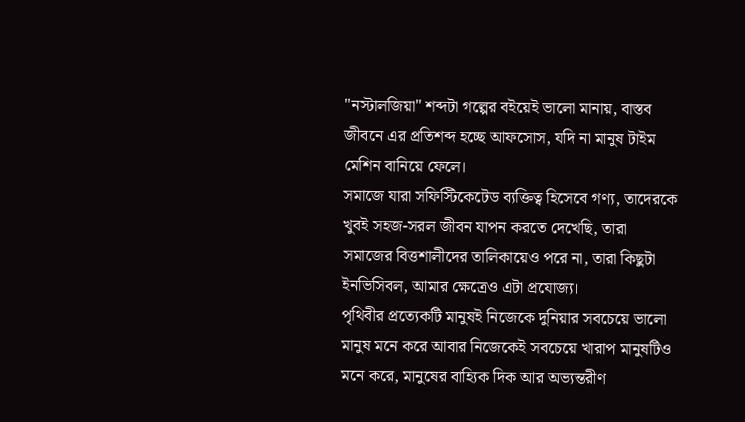"নস্টালজিয়া" শব্দটা গল্পের বইয়েই ভালো মানায়, বাস্তব জীবনে এর প্রতিশব্দ হচ্ছে আফসোস, যদি না মানুষ টাইম মেশিন বানিয়ে ফেলে।
সমাজে যারা সফিস্টিকেটেড ব্যক্তিত্ব হিসেবে গণ্য, তাদেরকে খুবই সহজ-সরল জীবন যাপন করতে দেখেছি, তারা সমাজের বিত্তশালীদের তালিকায়েও পরে না, তারা কিছুটা ইনভিসিবল, আমার ক্ষেত্রেও এটা প্রযোজ্য।
পৃথিবীর প্রত্যেকটি মানুষই নিজেকে দুনিয়ার সবচেয়ে ভালো মানুষ মনে করে আবার নিজেকেই সবচেয়ে খারাপ মানুষটিও মনে করে, মানুষের বাহ্যিক দিক আর অভ্যন্তরীণ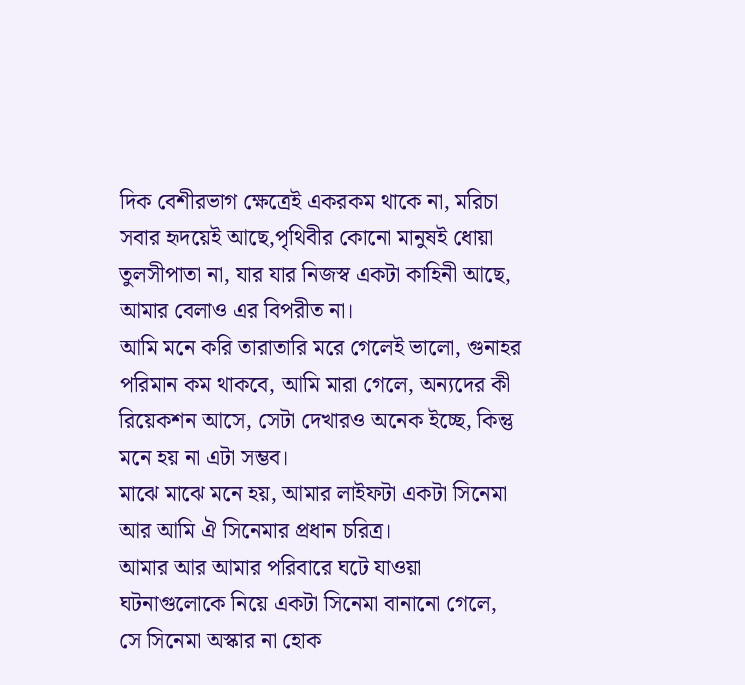দিক বেশীরভাগ ক্ষেত্রেই একরকম থাকে না, মরিচা সবার হৃদয়েই আছে,পৃথিবীর কোনো মানুষই ধোয়া তুলসীপাতা না, যার যার নিজস্ব একটা কাহিনী আছে, আমার বেলাও এর বিপরীত না।
আমি মনে করি তারাতারি মরে গেলেই ভালো, গুনাহর পরিমান কম থাকবে, আমি মারা গেলে, অন্যদের কী রিয়েকশন আসে, সেটা দেখারও অনেক ইচ্ছে, কিন্তু মনে হয় না এটা সম্ভব।
মাঝে মাঝে মনে হয়, আমার লাইফটা একটা সিনেমা আর আমি ঐ সিনেমার প্রধান চরিত্র।
আমার আর আমার পরিবারে ঘটে যাওয়া ঘটনাগুলোকে নিয়ে একটা সিনেমা বানানো গেলে, সে সিনেমা অস্কার না হোক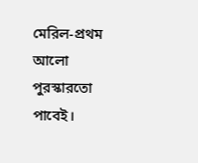মেরিল-প্রথম আলো পুরস্কারতো পাবেই।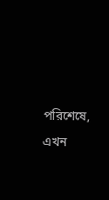পরিশেষে, এখন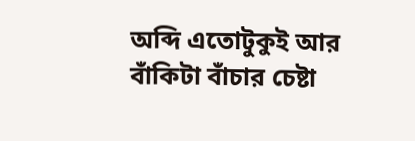অব্দি এতোটুকুই আর বাঁকিটা বাঁচার চেষ্টা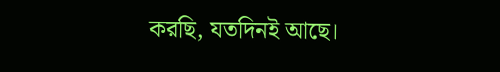করছি, যতদিনই আছে।